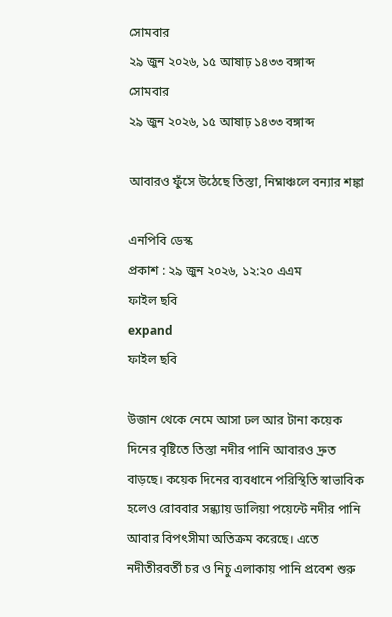সোমবার
২৯ জুন ২০২৬, ১৫ আষাঢ় ১৪৩৩ বঙ্গাব্দ
সোমবার
২৯ জুন ২০২৬, ১৫ আষাঢ় ১৪৩৩ বঙ্গাব্দ

আবারও ফুঁসে উঠেছে তিস্তা, নিম্নাঞ্চলে বন্যার শঙ্কা

এনপিবি ডেস্ক
প্রকাশ : ২৯ জুন ২০২৬, ১২:২০ এএম
ফাইল ছবি
expand
ফাইল ছবি

উজান থেকে নেমে আসা ঢল আর টানা কয়েক দিনের বৃষ্টিতে তিস্তা নদীর পানি আবারও দ্রুত বাড়ছে। কয়েক দিনের ব্যবধানে পরিস্থিতি স্বাভাবিক হলেও রোববার সন্ধ্যায় ডালিয়া পয়েন্টে নদীর পানি আবার বিপৎসীমা অতিক্রম করেছে। এতে নদীতীরবর্তী চর ও নিচু এলাকায় পানি প্রবেশ শুরু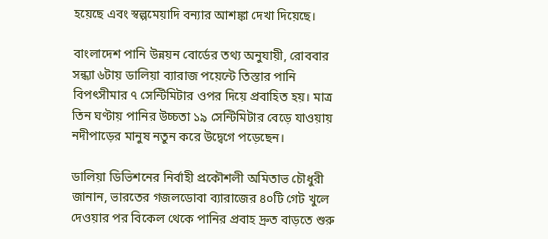হয়েছে এবং স্বল্পমেয়াদি বন্যার আশঙ্কা দেখা দিয়েছে।

বাংলাদেশ পানি উন্নয়ন বোর্ডের তথ্য অনুযায়ী, রোববার সন্ধ্যা ৬টায় ডালিয়া ব্যারাজ পয়েন্টে তিস্তার পানি বিপৎসীমার ৭ সেন্টিমিটার ওপর দিয়ে প্রবাহিত হয়। মাত্র তিন ঘণ্টায় পানির উচ্চতা ১৯ সেন্টিমিটার বেড়ে যাওয়ায় নদীপাড়ের মানুষ নতুন করে উদ্বেগে পড়েছেন।

ডালিয়া ডিভিশনের নির্বাহী প্রকৌশলী অমিতাভ চৌধুরী জানান, ভারতের গজলডোবা ব্যারাজের ৪০টি গেট খুলে দেওয়ার পর বিকেল থেকে পানির প্রবাহ দ্রুত বাড়তে শুরু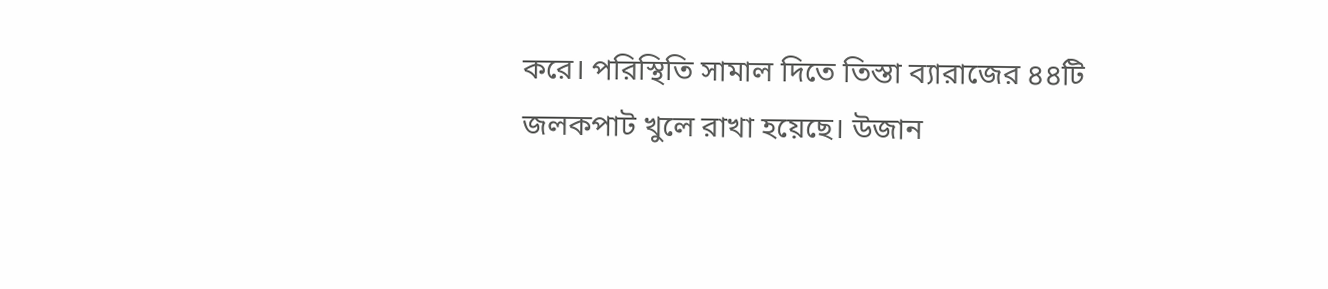করে। পরিস্থিতি সামাল দিতে তিস্তা ব্যারাজের ৪৪টি জলকপাট খুলে রাখা হয়েছে। উজান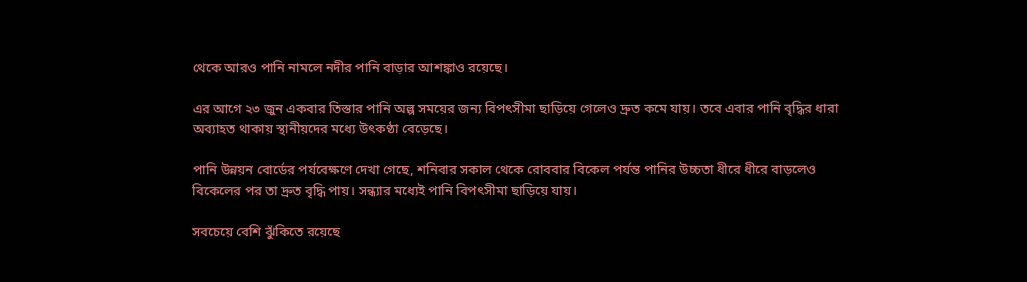থেকে আরও পানি নামলে নদীর পানি বাড়ার আশঙ্কাও রয়েছে।

এর আগে ২৩ জুন একবার তিস্তার পানি অল্প সময়ের জন্য বিপৎসীমা ছাড়িয়ে গেলেও দ্রুত কমে যায়। তবে এবার পানি বৃদ্ধির ধারা অব্যাহত থাকায় স্থানীয়দের মধ্যে উৎকণ্ঠা বেড়েছে।

পানি উন্নয়ন বোর্ডের পর্যবেক্ষণে দেখা গেছে, শনিবার সকাল থেকে রোববার বিকেল পর্যন্ত পানির উচ্চতা ধীরে ধীরে বাড়লেও বিকেলের পর তা দ্রুত বৃদ্ধি পায়। সন্ধ্যার মধ্যেই পানি বিপৎসীমা ছাড়িয়ে যায়।

সবচেয়ে বেশি ঝুঁকিতে রয়েছে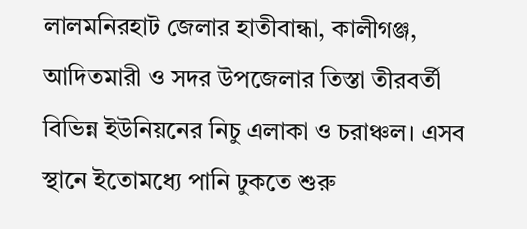লালমনিরহাট জেলার হাতীবান্ধা, কালীগঞ্জ, আদিতমারী ও সদর উপজেলার তিস্তা তীরবর্তী বিভিন্ন ইউনিয়নের নিচু এলাকা ও চরাঞ্চল। এসব স্থানে ইতোমধ্যে পানি ঢুকতে শুরু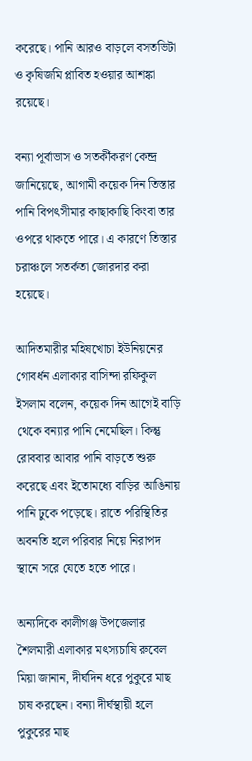করেছে। পানি আরও বাড়লে বসতভিটা ও কৃষিজমি প্লাবিত হওয়ার আশঙ্কা রয়েছে।

বন্যা পূর্বাভাস ও সতর্কীকরণ কেন্দ্র জানিয়েছে, আগামী কয়েক দিন তিস্তার পানি বিপৎসীমার কাছাকাছি কিংবা তার ওপরে থাকতে পারে। এ কারণে তিস্তার চরাঞ্চলে সতর্কতা জোরদার করা হয়েছে।

আদিতমারীর মহিষখোচা ইউনিয়নের গোবর্ধন এলাকার বাসিন্দা রফিকুল ইসলাম বলেন, কয়েক দিন আগেই বাড়ি থেকে বন্যার পানি নেমেছিল। কিন্তু রোববার আবার পানি বাড়তে শুরু করেছে এবং ইতোমধ্যে বাড়ির আঙিনায় পানি ঢুকে পড়েছে। রাতে পরিস্থিতির অবনতি হলে পরিবার নিয়ে নিরাপদ স্থানে সরে যেতে হতে পারে।

অন্যদিকে কালীগঞ্জ উপজেলার শৈলমারী এলাকার মৎস্যচাষি রুবেল মিয়া জানান, দীর্ঘদিন ধরে পুকুরে মাছ চাষ করছেন। বন্যা দীর্ঘস্থায়ী হলে পুকুরের মাছ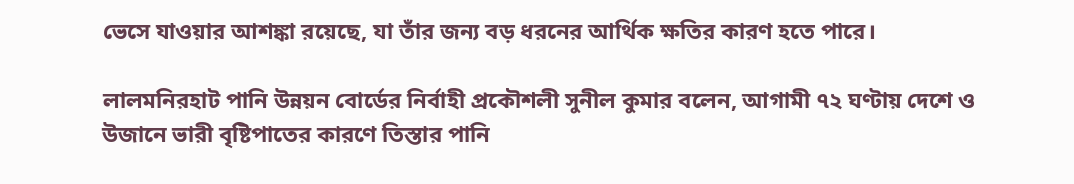ভেসে যাওয়ার আশঙ্কা রয়েছে, যা তাঁর জন্য বড় ধরনের আর্থিক ক্ষতির কারণ হতে পারে।

লালমনিরহাট পানি উন্নয়ন বোর্ডের নির্বাহী প্রকৌশলী সুনীল কুমার বলেন, আগামী ৭২ ঘণ্টায় দেশে ও উজানে ভারী বৃষ্টিপাতের কারণে তিস্তার পানি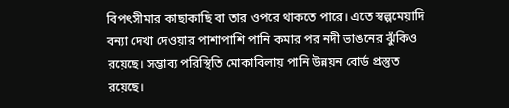বিপৎসীমার কাছাকাছি বা তার ওপরে থাকতে পারে। এতে স্বল্পমেয়াদি বন্যা দেখা দেওয়ার পাশাপাশি পানি কমার পর নদী ভাঙনের ঝুঁকিও রয়েছে। সম্ভাব্য পরিস্থিতি মোকাবিলায় পানি উন্নয়ন বোর্ড প্রস্তুত রয়েছে।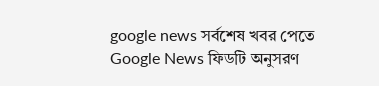google news সর্বশেষ খবর পেতে Google News ফিডটি অনুসরণ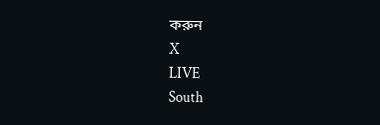করুন
X
LIVE
South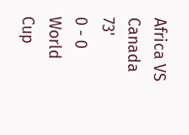Africa VS Canada
73'
0 - 0
World Cup